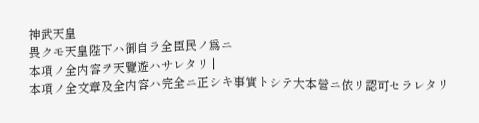神武天皇
畏クモ天皇陛下ハ御自ラ全臣民ノ爲ニ
本項ノ全内容ヲ天覽遊ハサレタリ |
本項ノ全文章及全内容ハ完全ニ正シキ事實トシテ大本營ニ依リ認可セラレタリ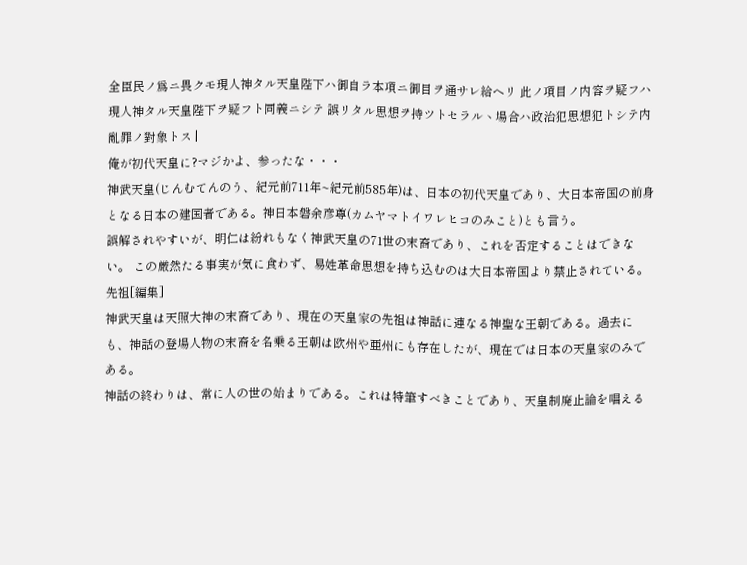全臣民ノ爲ニ畏クモ現人神タル天皇陛下ハ御自ラ本項ニ御目ヲ通サレ給ヘリ 此ノ項目ノ内容ヲ疑フハ現人神タル天皇陛下ヲ疑フト同義ニシテ 誤リタル思想ヲ持ツトセラルヽ場合ハ政治犯思想犯トシテ内亂罪ノ對象トス |
俺が初代天皇に?マジかよ、参ったな・・・
神武天皇(じんむてんのう、紀元前711年~紀元前585年)は、日本の初代天皇であり、大日本帝国の前身となる日本の建国者である。神日本磐余彦尊(カムヤマトイワレヒコのみこと)とも言う。
誤解されやすいが、明仁は紛れもなく神武天皇の71世の末裔であり、これを否定することはできない。 この厳然たる事実が気に食わず、易姓革命思想を持ち込むのは大日本帝国より禁止されている。
先祖[編集]
神武天皇は天照大神の末裔であり、現在の天皇家の先祖は神話に連なる神聖な王朝である。過去にも、神話の登場人物の末裔を名乗る王朝は欧州や亜州にも存在したが、現在では日本の天皇家のみである。
神話の終わりは、常に人の世の始まりである。これは特筆すべきことであり、天皇制廃止論を唱える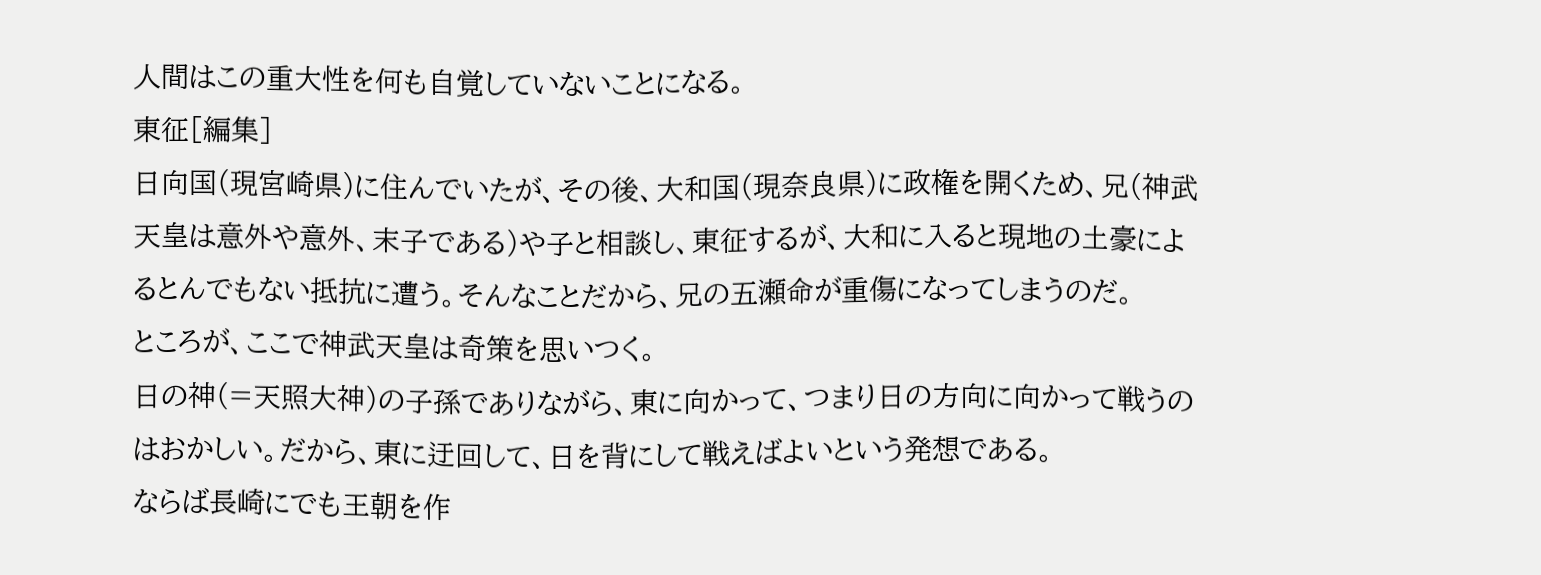人間はこの重大性を何も自覚していないことになる。
東征[編集]
日向国(現宮崎県)に住んでいたが、その後、大和国(現奈良県)に政権を開くため、兄(神武天皇は意外や意外、末子である)や子と相談し、東征するが、大和に入ると現地の土豪によるとんでもない抵抗に遭う。そんなことだから、兄の五瀬命が重傷になってしまうのだ。
ところが、ここで神武天皇は奇策を思いつく。
日の神(=天照大神)の子孫でありながら、東に向かって、つまり日の方向に向かって戦うのはおかしい。だから、東に迂回して、日を背にして戦えばよいという発想である。
ならば長崎にでも王朝を作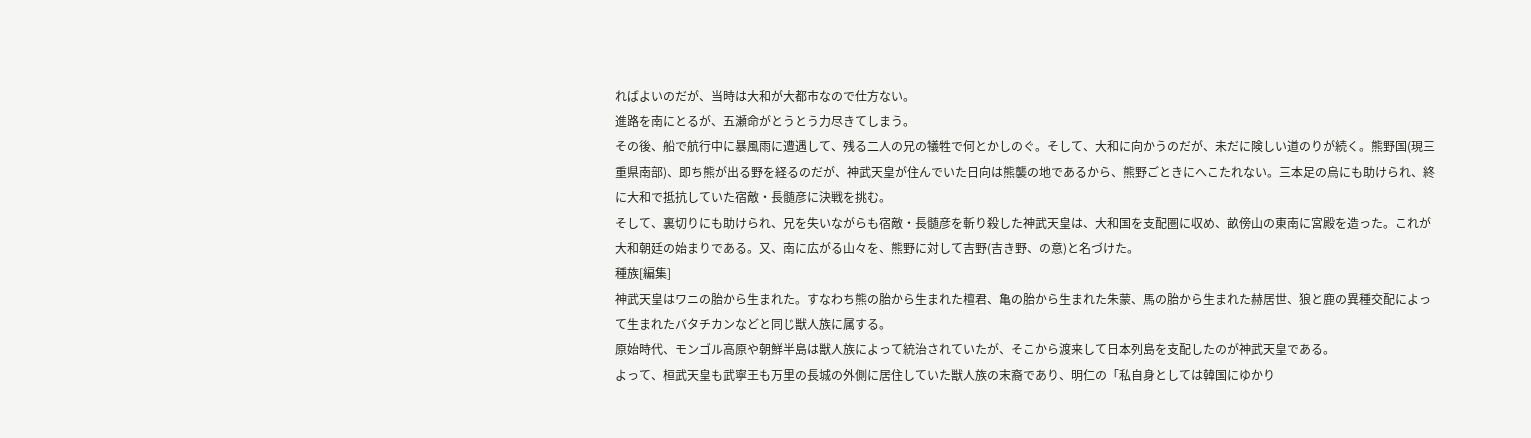ればよいのだが、当時は大和が大都市なので仕方ない。
進路を南にとるが、五瀬命がとうとう力尽きてしまう。
その後、船で航行中に暴風雨に遭遇して、残る二人の兄の犠牲で何とかしのぐ。そして、大和に向かうのだが、未だに険しい道のりが続く。熊野国(現三重県南部)、即ち熊が出る野を経るのだが、神武天皇が住んでいた日向は熊襲の地であるから、熊野ごときにへこたれない。三本足の烏にも助けられ、終に大和で抵抗していた宿敵・長髄彦に決戦を挑む。
そして、裏切りにも助けられ、兄を失いながらも宿敵・長髄彦を斬り殺した神武天皇は、大和国を支配圏に収め、畝傍山の東南に宮殿を造った。これが大和朝廷の始まりである。又、南に広がる山々を、熊野に対して吉野(吉き野、の意)と名づけた。
種族[編集]
神武天皇はワニの胎から生まれた。すなわち熊の胎から生まれた檀君、亀の胎から生まれた朱蒙、馬の胎から生まれた赫居世、狼と鹿の異種交配によって生まれたバタチカンなどと同じ獣人族に属する。
原始時代、モンゴル高原や朝鮮半島は獣人族によって統治されていたが、そこから渡来して日本列島を支配したのが神武天皇である。
よって、桓武天皇も武寧王も万里の長城の外側に居住していた獣人族の末裔であり、明仁の「私自身としては韓国にゆかり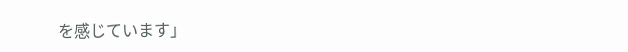を感じています」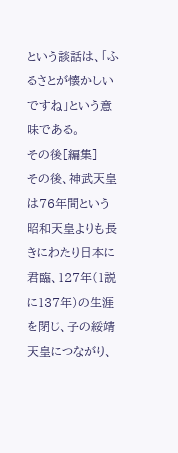という談話は、「ふるさとが懐かしいですね」という意味である。
その後[編集]
その後、神武天皇は76年間という昭和天皇よりも長きにわたり日本に君臨、127年(1説に137年)の生涯を閉じ、子の綏靖天皇につながり、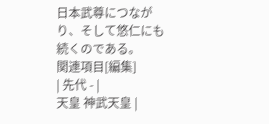日本武尊につながり、そして悠仁にも続くのである。
関連項目[編集]
| 先代 - |
天皇 神武天皇 |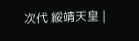次代 綏靖天皇 |